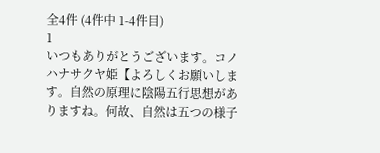全4件 (4件中 1-4件目)
1
いつもありがとうございます。コノハナサクヤ姫【よろしくお願いします。自然の原理に陰陽五行思想がありますね。何故、自然は五つの様子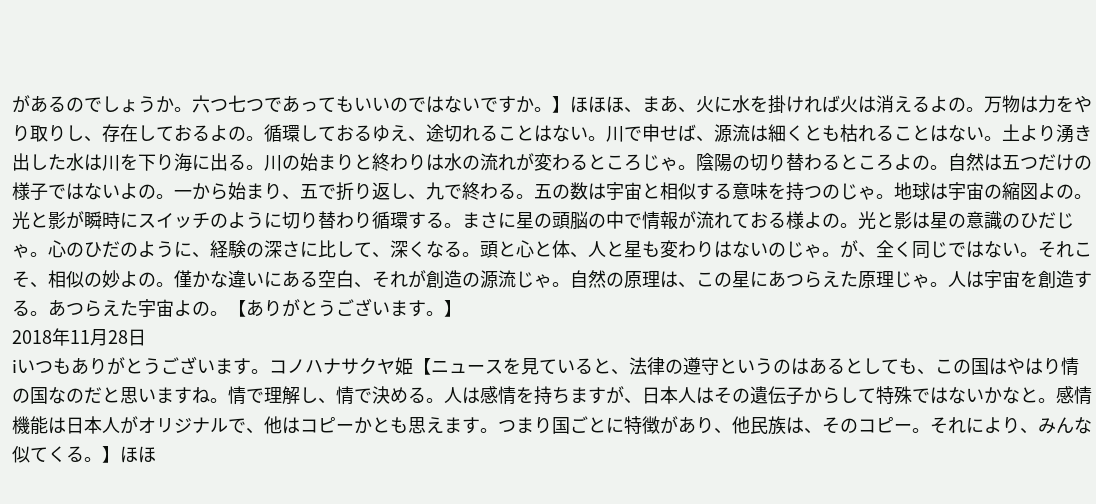があるのでしょうか。六つ七つであってもいいのではないですか。】ほほほ、まあ、火に水を掛ければ火は消えるよの。万物は力をやり取りし、存在しておるよの。循環しておるゆえ、途切れることはない。川で申せば、源流は細くとも枯れることはない。土より湧き出した水は川を下り海に出る。川の始まりと終わりは水の流れが変わるところじゃ。陰陽の切り替わるところよの。自然は五つだけの様子ではないよの。一から始まり、五で折り返し、九で終わる。五の数は宇宙と相似する意味を持つのじゃ。地球は宇宙の縮図よの。光と影が瞬時にスイッチのように切り替わり循環する。まさに星の頭脳の中で情報が流れておる様よの。光と影は星の意識のひだじゃ。心のひだのように、経験の深さに比して、深くなる。頭と心と体、人と星も変わりはないのじゃ。が、全く同じではない。それこそ、相似の妙よの。僅かな違いにある空白、それが創造の源流じゃ。自然の原理は、この星にあつらえた原理じゃ。人は宇宙を創造する。あつらえた宇宙よの。【ありがとうございます。】
2018年11月28日
iいつもありがとうございます。コノハナサクヤ姫【ニュースを見ていると、法律の遵守というのはあるとしても、この国はやはり情の国なのだと思いますね。情で理解し、情で決める。人は感情を持ちますが、日本人はその遺伝子からして特殊ではないかなと。感情機能は日本人がオリジナルで、他はコピーかとも思えます。つまり国ごとに特徴があり、他民族は、そのコピー。それにより、みんな似てくる。】ほほ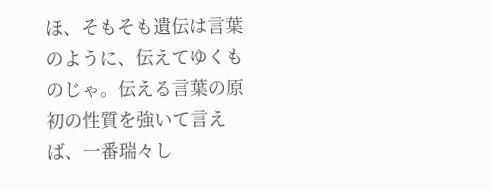ほ、そもそも遺伝は言葉のように、伝えてゆくものじゃ。伝える言葉の原初の性質を強いて言えば、一番瑞々し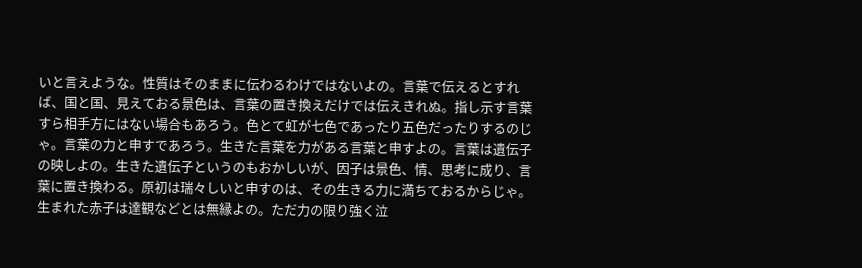いと言えような。性質はそのままに伝わるわけではないよの。言葉で伝えるとすれば、国と国、見えておる景色は、言葉の置き換えだけでは伝えきれぬ。指し示す言葉すら相手方にはない場合もあろう。色とて虹が七色であったり五色だったりするのじゃ。言葉の力と申すであろう。生きた言葉を力がある言葉と申すよの。言葉は遺伝子の映しよの。生きた遺伝子というのもおかしいが、因子は景色、情、思考に成り、言葉に置き換わる。原初は瑞々しいと申すのは、その生きる力に満ちておるからじゃ。生まれた赤子は達観などとは無縁よの。ただ力の限り強く泣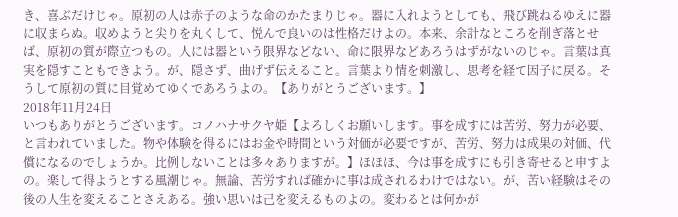き、喜ぶだけじゃ。原初の人は赤子のような命のかたまりじゃ。器に入れようとしても、飛び跳ねるゆえに器に収まらぬ。収めようと尖りを丸くして、悦んで良いのは性格だけよの。本来、余計なところを削ぎ落とせば、原初の質が際立つもの。人には器という限界などない、命に限界などあろうはずがないのじゃ。言葉は真実を隠すこともできよう。が、隠さず、曲げず伝えること。言葉より情を刺激し、思考を経て因子に戻る。そうして原初の質に目覚めてゆくであろうよの。【ありがとうございます。】
2018年11月24日
いつもありがとうございます。コノハナサクヤ姫【よろしくお願いします。事を成すには苦労、努力が必要、と言われていました。物や体験を得るにはお金や時間という対価が必要ですが、苦労、努力は成果の対価、代償になるのでしょうか。比例しないことは多々ありますが。】ほほほ、今は事を成すにも引き寄せると申すよの。楽して得ようとする風潮じゃ。無論、苦労すれば確かに事は成されるわけではない。が、苦い経験はその後の人生を変えることさえある。強い思いは己を変えるものよの。変わるとは何かが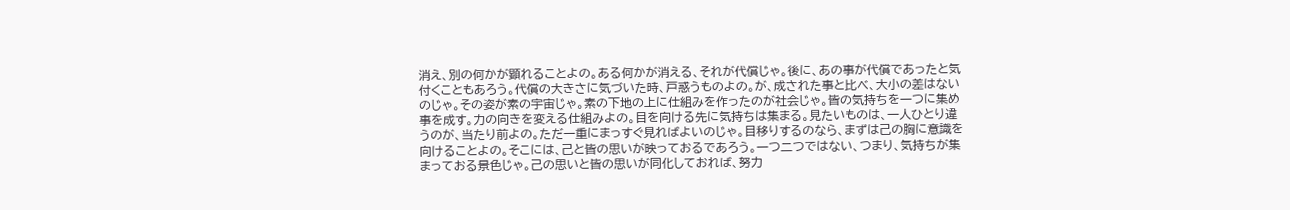消え、別の何かが顕れることよの。ある何かが消える、それが代償じゃ。後に、あの事が代償であったと気付くこともあろう。代償の大きさに気づいた時、戸惑うものよの。が、成された事と比べ、大小の差はないのじゃ。その姿が素の宇宙じゃ。素の下地の上に仕組みを作ったのが社会じゃ。皆の気持ちを一つに集め事を成す。力の向きを変える仕組みよの。目を向ける先に気持ちは集まる。見たいものは、一人ひとり違うのが、当たり前よの。ただ一重にまっすぐ見ればよいのじゃ。目移りするのなら、まずは己の胸に意識を向けることよの。そこには、己と皆の思いが映っておるであろう。一つ二つではない、つまり、気持ちが集まっておる景色じゃ。己の思いと皆の思いが同化しておれば、努力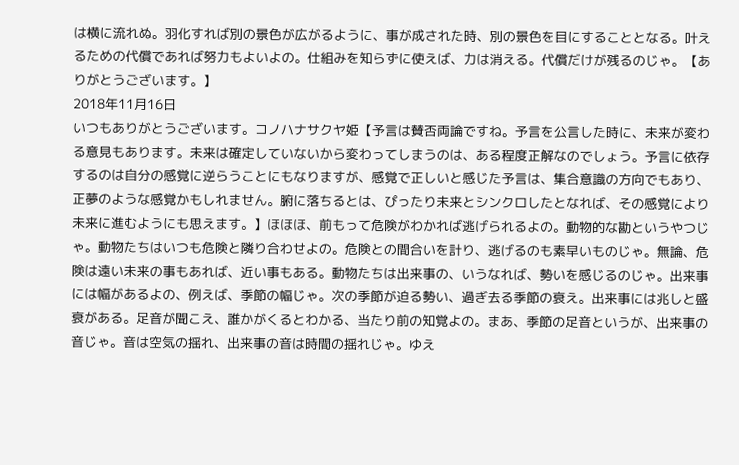は横に流れぬ。羽化すれば別の景色が広がるように、事が成された時、別の景色を目にすることとなる。叶えるための代償であれば努力もよいよの。仕組みを知らずに使えば、力は消える。代償だけが残るのじゃ。【ありがとうございます。】
2018年11月16日
いつもありがとうございます。コノハナサクヤ姫【予言は賛否両論ですね。予言を公言した時に、未来が変わる意見もあります。未来は確定していないから変わってしまうのは、ある程度正解なのでしょう。予言に依存するのは自分の感覚に逆らうことにもなりますが、感覚で正しいと感じた予言は、集合意識の方向でもあり、正夢のような感覚かもしれません。腑に落ちるとは、ぴったり未来とシンクロしたとなれば、その感覚により未来に進むようにも思えます。】ほほほ、前もって危険がわかれば逃げられるよの。動物的な勘というやつじゃ。動物たちはいつも危険と隣り合わせよの。危険との間合いを計り、逃げるのも素早いものじゃ。無論、危険は遠い未来の事もあれば、近い事もある。動物たちは出来事の、いうなれば、勢いを感じるのじゃ。出来事には幅があるよの、例えば、季節の幅じゃ。次の季節が迫る勢い、過ぎ去る季節の衰え。出来事には兆しと盛衰がある。足音が聞こえ、誰かがくるとわかる、当たり前の知覚よの。まあ、季節の足音というが、出来事の音じゃ。音は空気の揺れ、出来事の音は時間の揺れじゃ。ゆえ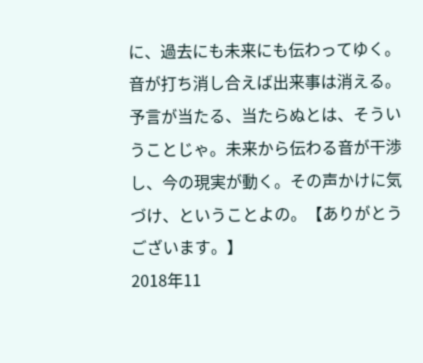に、過去にも未来にも伝わってゆく。音が打ち消し合えば出来事は消える。予言が当たる、当たらぬとは、そういうことじゃ。未来から伝わる音が干渉し、今の現実が動く。その声かけに気づけ、ということよの。【ありがとうございます。】
2018年11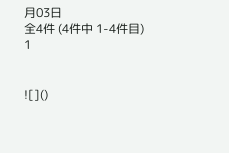月03日
全4件 (4件中 1-4件目)
1


![]()